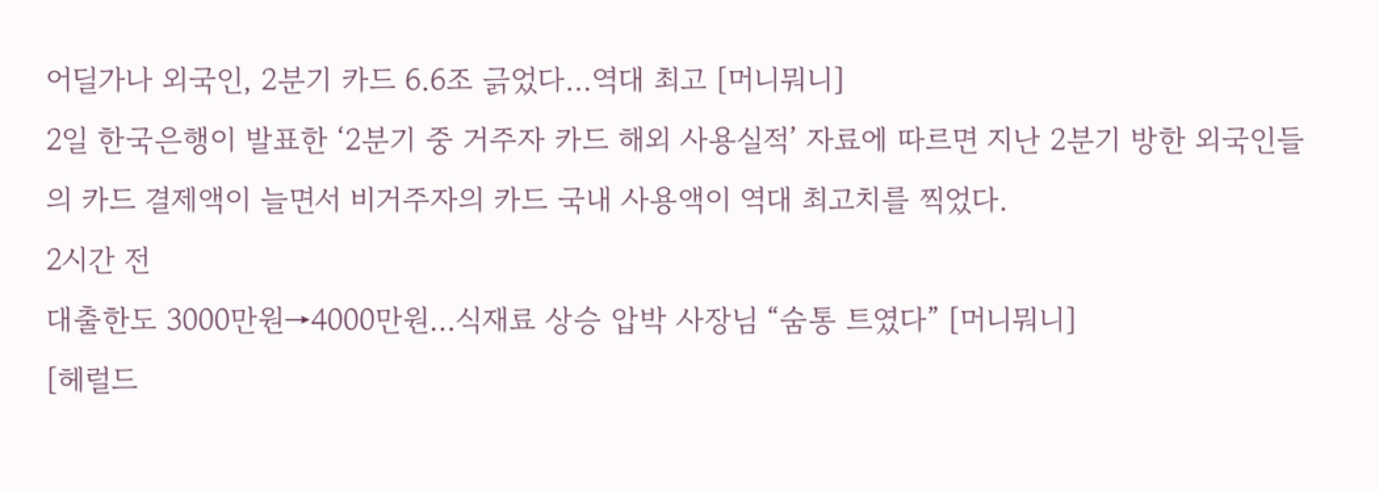어딜가나 외국인, 2분기 카드 6.6조 긁었다…역대 최고 [머니뭐니]
2일 한국은행이 발표한 ‘2분기 중 거주자 카드 해외 사용실적’ 자료에 따르면 지난 2분기 방한 외국인들의 카드 결제액이 늘면서 비거주자의 카드 국내 사용액이 역대 최고치를 찍었다.
2시간 전
대출한도 3000만원→4000만원…식재료 상승 압박 사장님 “숨통 트였다” [머니뭐니]
[헤럴드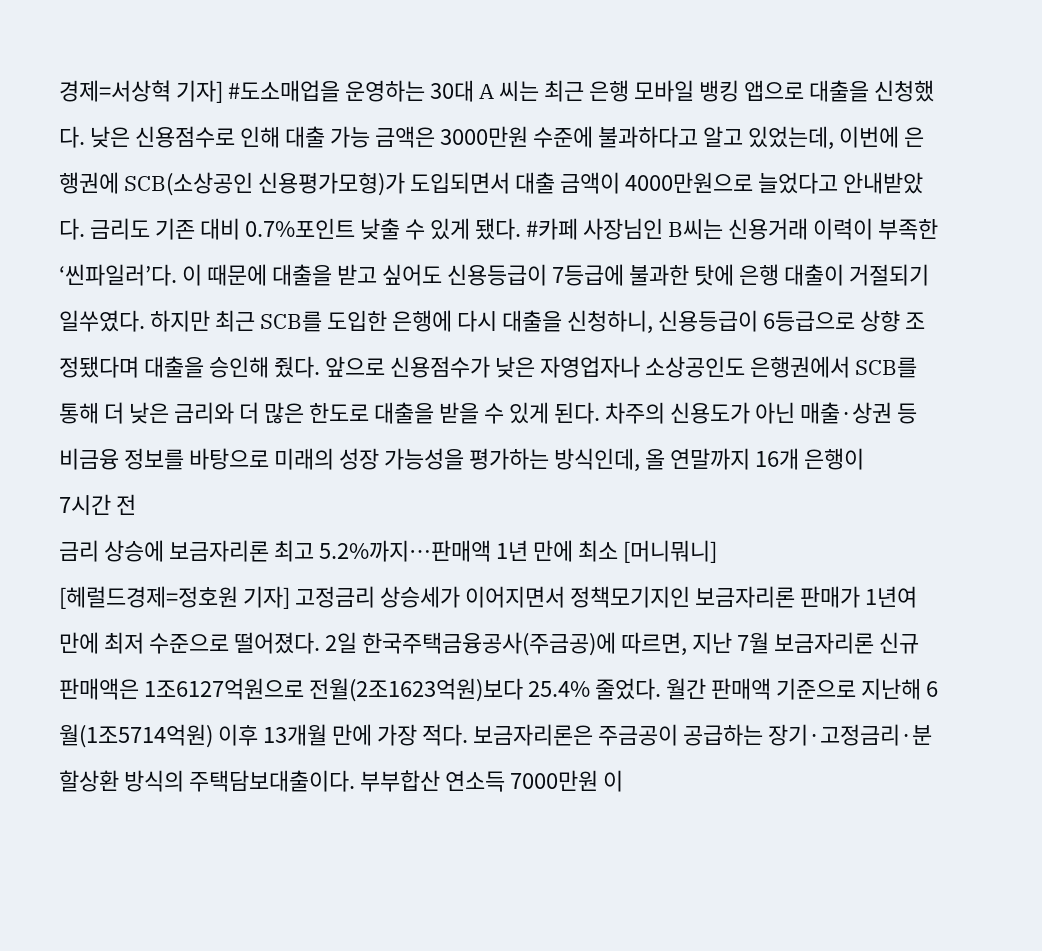경제=서상혁 기자] #도소매업을 운영하는 30대 A 씨는 최근 은행 모바일 뱅킹 앱으로 대출을 신청했다. 낮은 신용점수로 인해 대출 가능 금액은 3000만원 수준에 불과하다고 알고 있었는데, 이번에 은행권에 SCB(소상공인 신용평가모형)가 도입되면서 대출 금액이 4000만원으로 늘었다고 안내받았다. 금리도 기존 대비 0.7%포인트 낮출 수 있게 됐다. #카페 사장님인 B씨는 신용거래 이력이 부족한 ‘씬파일러’다. 이 때문에 대출을 받고 싶어도 신용등급이 7등급에 불과한 탓에 은행 대출이 거절되기 일쑤였다. 하지만 최근 SCB를 도입한 은행에 다시 대출을 신청하니, 신용등급이 6등급으로 상향 조정됐다며 대출을 승인해 줬다. 앞으로 신용점수가 낮은 자영업자나 소상공인도 은행권에서 SCB를 통해 더 낮은 금리와 더 많은 한도로 대출을 받을 수 있게 된다. 차주의 신용도가 아닌 매출·상권 등 비금융 정보를 바탕으로 미래의 성장 가능성을 평가하는 방식인데, 올 연말까지 16개 은행이
7시간 전
금리 상승에 보금자리론 최고 5.2%까지…판매액 1년 만에 최소 [머니뭐니]
[헤럴드경제=정호원 기자] 고정금리 상승세가 이어지면서 정책모기지인 보금자리론 판매가 1년여 만에 최저 수준으로 떨어졌다. 2일 한국주택금융공사(주금공)에 따르면, 지난 7월 보금자리론 신규 판매액은 1조6127억원으로 전월(2조1623억원)보다 25.4% 줄었다. 월간 판매액 기준으로 지난해 6월(1조5714억원) 이후 13개월 만에 가장 적다. 보금자리론은 주금공이 공급하는 장기·고정금리·분할상환 방식의 주택담보대출이다. 부부합산 연소득 7000만원 이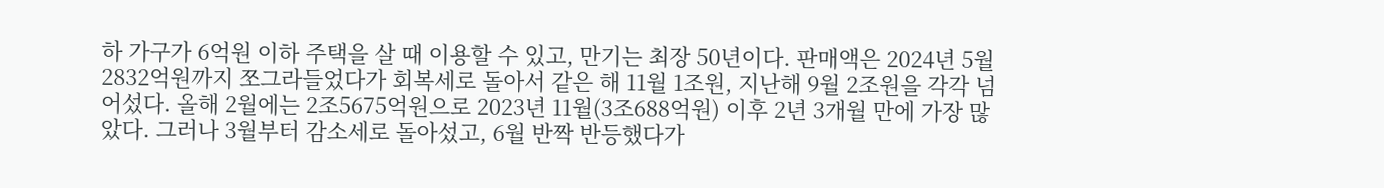하 가구가 6억원 이하 주택을 살 때 이용할 수 있고, 만기는 최장 50년이다. 판매액은 2024년 5월 2832억원까지 쪼그라들었다가 회복세로 돌아서 같은 해 11월 1조원, 지난해 9월 2조원을 각각 넘어섰다. 올해 2월에는 2조5675억원으로 2023년 11월(3조688억원) 이후 2년 3개월 만에 가장 많았다. 그러나 3월부터 감소세로 돌아섰고, 6월 반짝 반등했다가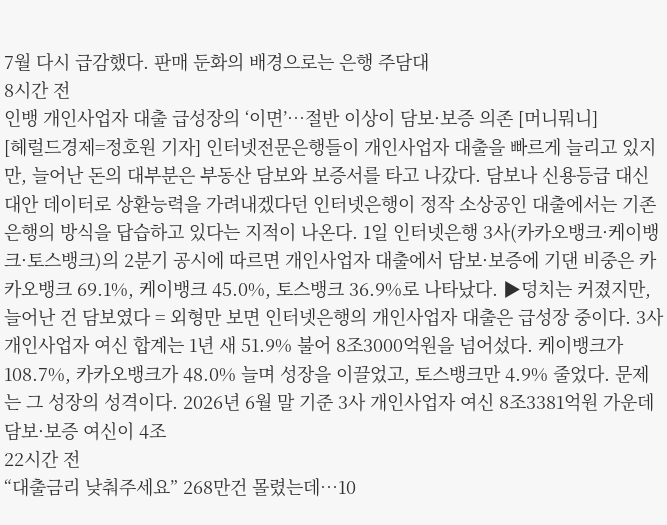7월 다시 급감했다. 판매 둔화의 배경으로는 은행 주담대
8시간 전
인뱅 개인사업자 대출 급성장의 ‘이면’…절반 이상이 담보·보증 의존 [머니뭐니]
[헤럴드경제=정호원 기자] 인터넷전문은행들이 개인사업자 대출을 빠르게 늘리고 있지만, 늘어난 돈의 대부분은 부동산 담보와 보증서를 타고 나갔다. 담보나 신용등급 대신 대안 데이터로 상환능력을 가려내겠다던 인터넷은행이 정작 소상공인 대출에서는 기존 은행의 방식을 답습하고 있다는 지적이 나온다. 1일 인터넷은행 3사(카카오뱅크·케이뱅크·토스뱅크)의 2분기 공시에 따르면 개인사업자 대출에서 담보·보증에 기댄 비중은 카카오뱅크 69.1%, 케이뱅크 45.0%, 토스뱅크 36.9%로 나타났다. ▶덩치는 커졌지만, 늘어난 건 담보였다 = 외형만 보면 인터넷은행의 개인사업자 대출은 급성장 중이다. 3사 개인사업자 여신 합계는 1년 새 51.9% 불어 8조3000억원을 넘어섰다. 케이뱅크가 108.7%, 카카오뱅크가 48.0% 늘며 성장을 이끌었고, 토스뱅크만 4.9% 줄었다. 문제는 그 성장의 성격이다. 2026년 6월 말 기준 3사 개인사업자 여신 8조3381억원 가운데 담보·보증 여신이 4조
22시간 전
“대출금리 낮춰주세요” 268만건 몰렸는데…10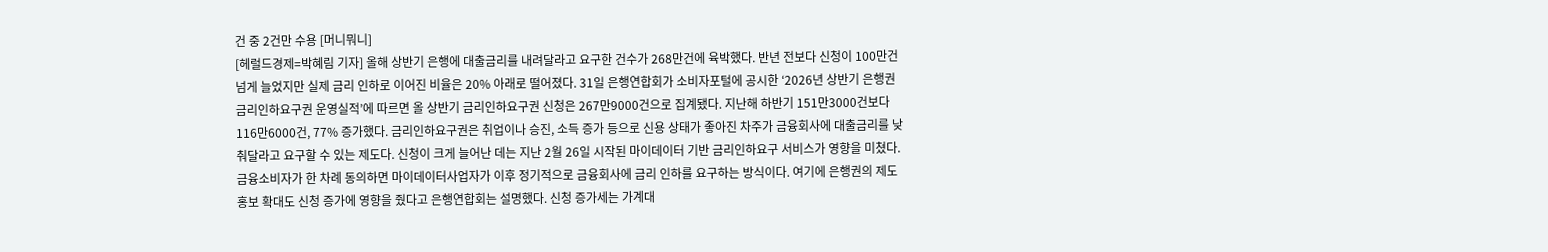건 중 2건만 수용 [머니뭐니]
[헤럴드경제=박혜림 기자] 올해 상반기 은행에 대출금리를 내려달라고 요구한 건수가 268만건에 육박했다. 반년 전보다 신청이 100만건 넘게 늘었지만 실제 금리 인하로 이어진 비율은 20% 아래로 떨어졌다. 31일 은행연합회가 소비자포털에 공시한 ‘2026년 상반기 은행권 금리인하요구권 운영실적’에 따르면 올 상반기 금리인하요구권 신청은 267만9000건으로 집계됐다. 지난해 하반기 151만3000건보다 116만6000건, 77% 증가했다. 금리인하요구권은 취업이나 승진, 소득 증가 등으로 신용 상태가 좋아진 차주가 금융회사에 대출금리를 낮춰달라고 요구할 수 있는 제도다. 신청이 크게 늘어난 데는 지난 2월 26일 시작된 마이데이터 기반 금리인하요구 서비스가 영향을 미쳤다. 금융소비자가 한 차례 동의하면 마이데이터사업자가 이후 정기적으로 금융회사에 금리 인하를 요구하는 방식이다. 여기에 은행권의 제도 홍보 확대도 신청 증가에 영향을 줬다고 은행연합회는 설명했다. 신청 증가세는 가계대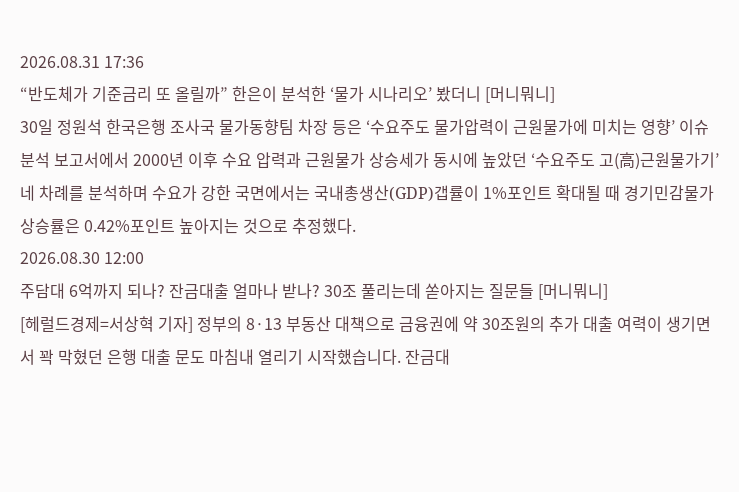2026.08.31 17:36
“반도체가 기준금리 또 올릴까” 한은이 분석한 ‘물가 시나리오’ 봤더니 [머니뭐니]
30일 정원석 한국은행 조사국 물가동향팀 차장 등은 ‘수요주도 물가압력이 근원물가에 미치는 영향’ 이슈분석 보고서에서 2000년 이후 수요 압력과 근원물가 상승세가 동시에 높았던 ‘수요주도 고(高)근원물가기’ 네 차례를 분석하며 수요가 강한 국면에서는 국내총생산(GDP)갭률이 1%포인트 확대될 때 경기민감물가 상승률은 0.42%포인트 높아지는 것으로 추정했다.
2026.08.30 12:00
주담대 6억까지 되나? 잔금대출 얼마나 받나? 30조 풀리는데 쏟아지는 질문들 [머니뭐니]
[헤럴드경제=서상혁 기자] 정부의 8·13 부동산 대책으로 금융권에 약 30조원의 추가 대출 여력이 생기면서 꽉 막혔던 은행 대출 문도 마침내 열리기 시작했습니다. 잔금대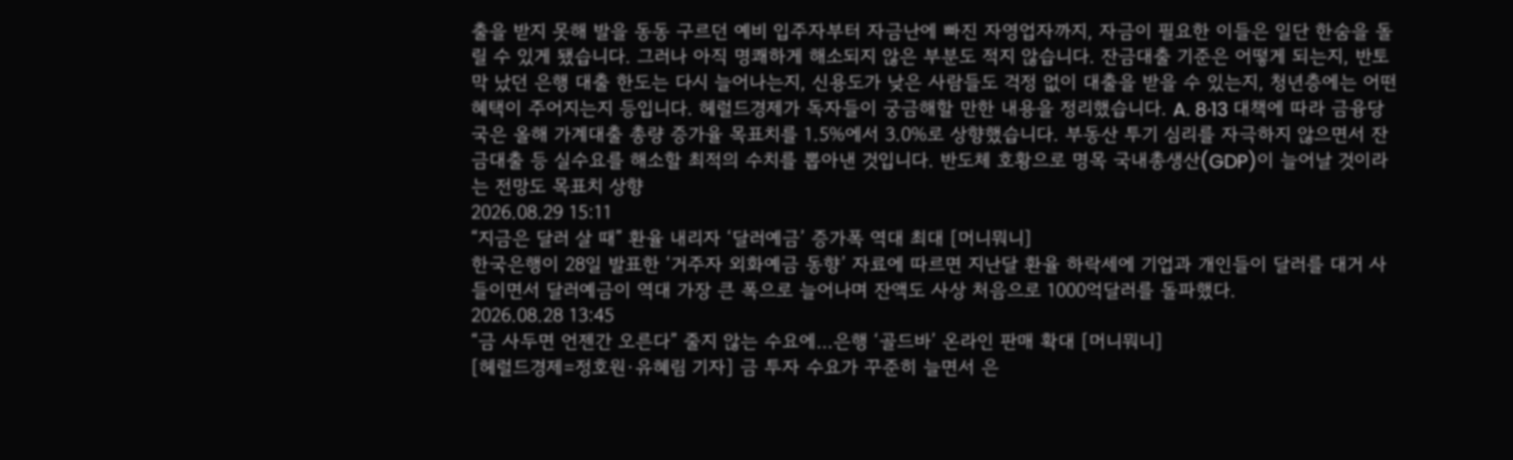출을 받지 못해 발을 동동 구르던 예비 입주자부터 자금난에 빠진 자영업자까지, 자금이 필요한 이들은 일단 한숨을 돌릴 수 있게 됐습니다. 그러나 아직 명쾌하게 해소되지 않은 부분도 적지 않습니다. 잔금대출 기준은 어떻게 되는지, 반토막 났던 은행 대출 한도는 다시 늘어나는지, 신용도가 낮은 사람들도 걱정 없이 대출을 받을 수 있는지, 청년층에는 어떤 혜택이 주어지는지 등입니다. 헤럴드경제가 독자들이 궁금해할 만한 내용을 정리했습니다. A. 8·13 대책에 따라 금융당국은 올해 가계대출 총량 증가율 목표치를 1.5%에서 3.0%로 상향했습니다. 부동산 투기 심리를 자극하지 않으면서 잔금대출 등 실수요를 해소할 최적의 수치를 뽑아낸 것입니다. 반도체 호황으로 명목 국내총생산(GDP)이 늘어날 것이라는 전망도 목표치 상향
2026.08.29 15:11
“지금은 달러 살 때” 환율 내리자 ‘달러예금’ 증가폭 역대 최대 [머니뭐니]
한국은행이 28일 발표한 ‘거주자 외화예금 동향’ 자료에 따르면 지난달 환율 하락세에 기업과 개인들이 달러를 대거 사들이면서 달러예금이 역대 가장 큰 폭으로 늘어나며 잔액도 사상 처음으로 1000억달러를 돌파했다.
2026.08.28 13:45
“금 사두면 언젠간 오른다” 줄지 않는 수요에…은행 ‘골드바’ 온라인 판매 확대 [머니뭐니]
[헤럴드경제=정호원·유혜림 기자] 금 투자 수요가 꾸준히 늘면서 은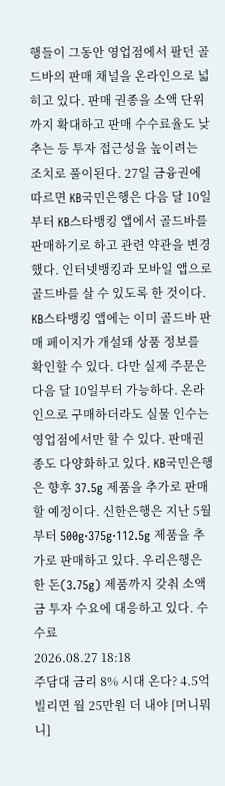행들이 그동안 영업점에서 팔던 골드바의 판매 채널을 온라인으로 넓히고 있다. 판매 권종을 소액 단위까지 확대하고 판매 수수료율도 낮추는 등 투자 접근성을 높이려는 조치로 풀이된다. 27일 금융권에 따르면 KB국민은행은 다음 달 10일부터 KB스타뱅킹 앱에서 골드바를 판매하기로 하고 관련 약관을 변경했다. 인터넷뱅킹과 모바일 앱으로 골드바를 살 수 있도록 한 것이다. KB스타뱅킹 앱에는 이미 골드바 판매 페이지가 개설돼 상품 정보를 확인할 수 있다. 다만 실제 주문은 다음 달 10일부터 가능하다. 온라인으로 구매하더라도 실물 인수는 영업점에서만 할 수 있다. 판매권종도 다양화하고 있다. KB국민은행은 향후 37.5g 제품을 추가로 판매할 예정이다. 신한은행은 지난 5월부터 500g·375g·112.5g 제품을 추가로 판매하고 있다. 우리은행은 한 돈(3.75g) 제품까지 갖춰 소액 금 투자 수요에 대응하고 있다. 수수료
2026.08.27 18:18
주담대 금리 8% 시대 온다? 4.5억 빌리면 월 25만원 더 내야 [머니뭐니]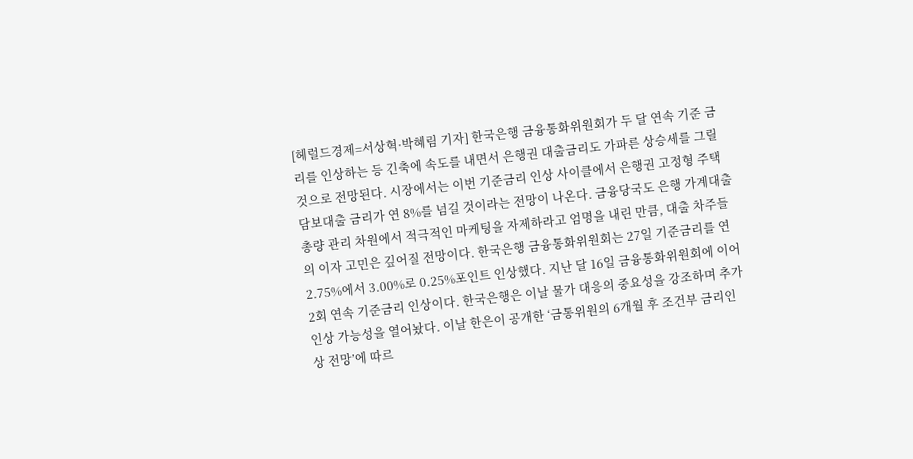[헤럴드경제=서상혁·박혜림 기자] 한국은행 금융통화위원회가 두 달 연속 기준 금리를 인상하는 등 긴축에 속도를 내면서 은행권 대출금리도 가파른 상승세를 그릴 것으로 전망된다. 시장에서는 이번 기준금리 인상 사이클에서 은행권 고정형 주택담보대출 금리가 연 8%를 넘길 것이라는 전망이 나온다. 금융당국도 은행 가계대출 총량 관리 차원에서 적극적인 마케팅을 자제하라고 엄명을 내린 만큼, 대출 차주들의 이자 고민은 깊어질 전망이다. 한국은행 금융통화위원회는 27일 기준금리를 연 2.75%에서 3.00%로 0.25%포인트 인상했다. 지난 달 16일 금융통화위원회에 이어 2회 연속 기준금리 인상이다. 한국은행은 이날 물가 대응의 중요성을 강조하며 추가 인상 가능성을 열어놨다. 이날 한은이 공개한 ‘금통위원의 6개월 후 조건부 금리인상 전망’에 따르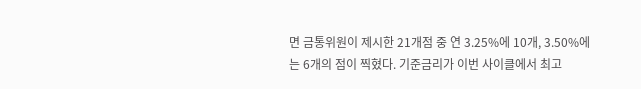면 금통위원이 제시한 21개점 중 연 3.25%에 10개, 3.50%에는 6개의 점이 찍혔다. 기준금리가 이번 사이클에서 최고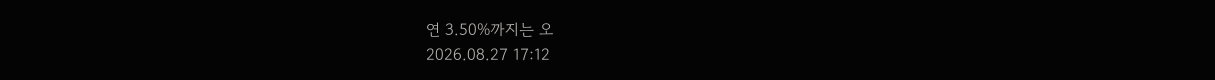연 3.50%까지는 오
2026.08.27 17:12